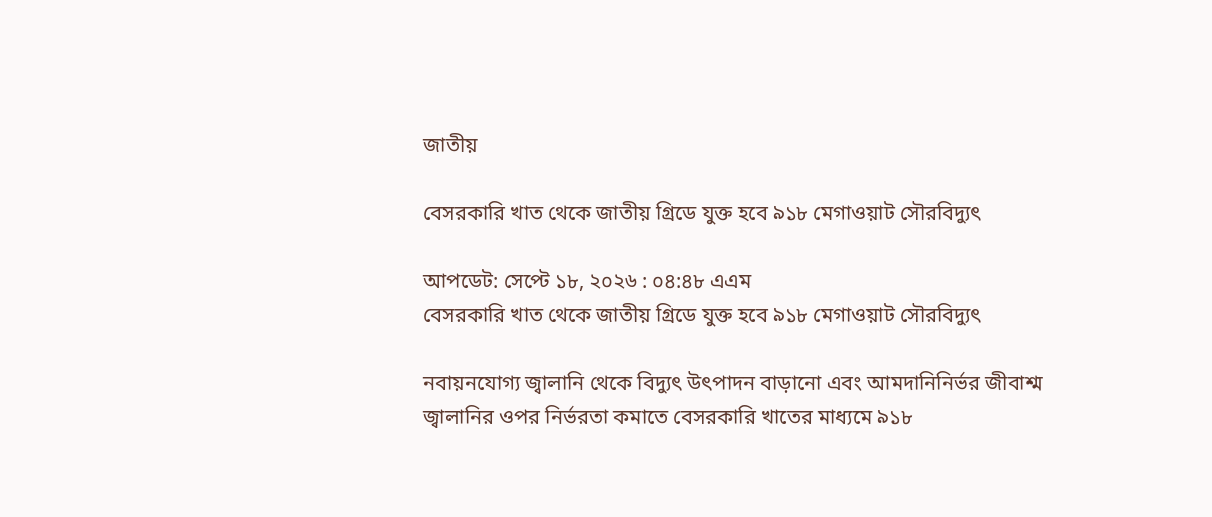জাতীয়

বেসরকারি খাত থেকে জাতীয় গ্রিডে যুক্ত হবে ৯১৮ মেগাওয়াট সৌরবিদ্যুৎ

আপডেট: সেপ্টে ১৮, ২০২৬ : ০৪:৪৮ এএম
বেসরকারি খাত থেকে জাতীয় গ্রিডে যুক্ত হবে ৯১৮ মেগাওয়াট সৌরবিদ্যুৎ

নবায়নযোগ্য জ্বালানি থেকে বিদ্যুৎ উৎপাদন বাড়ানো এবং আমদানিনির্ভর জীবাশ্ম জ্বালানির ওপর নির্ভরতা কমাতে বেসরকারি খাতের মাধ্যমে ৯১৮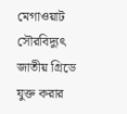মেগাওয়াট সৌরবিদ্যুৎ জাতীয় গ্রিডে যুক্ত করার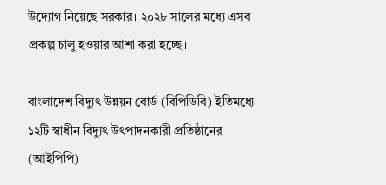উদ্যোগ নিয়েছে সরকার। ২০২৮ সালের মধ্যে এসব প্রকল্প চালু হওয়ার আশা করা হচ্ছে।

বাংলাদেশ বিদ্যুৎ উন্নয়ন বোর্ড (বিপিডিবি) ইতিমধ্যে ১২টি স্বাধীন বিদ্যুৎ উৎপাদনকারী প্রতিষ্ঠানের (আইপিপি)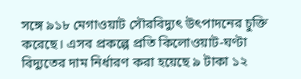সঙ্গে ৯১৮ মেগাওয়াট সৌরবিদ্যুৎ উৎপাদনের চুক্তি করেছে। এসব প্রকল্পে প্রতি কিলোওয়াট-ঘণ্টা বিদ্যুতের দাম নির্ধারণ করা হয়েছে ৯ টাকা ১২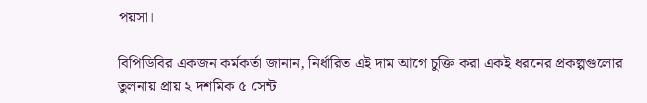পয়সা।

বিপিডিবির একজন কর্মকর্তা জানান, নির্ধারিত এই দাম আগে চুক্তি করা একই ধরনের প্রকল্পগুলোর তুলনায় প্রায় ২ দশমিক ৫ সেন্ট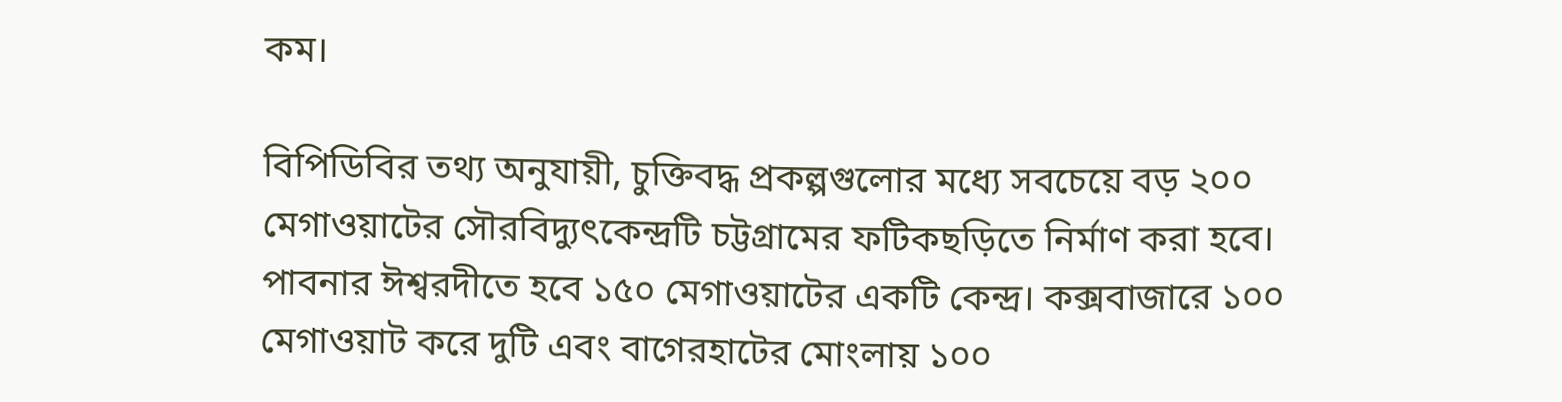কম।

বিপিডিবির তথ্য অনুযায়ী, চুক্তিবদ্ধ প্রকল্পগুলোর মধ্যে সবচেয়ে বড় ২০০ মেগাওয়াটের সৌরবিদ্যুৎকেন্দ্রটি চট্টগ্রামের ফটিকছড়িতে নির্মাণ করা হবে। পাবনার ঈশ্বরদীতে হবে ১৫০ মেগাওয়াটের একটি কেন্দ্র। কক্সবাজারে ১০০ মেগাওয়াট করে দুটি এবং বাগেরহাটের মোংলায় ১০০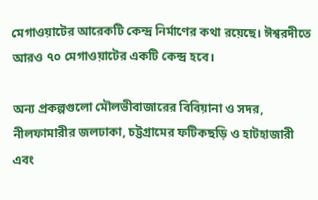মেগাওয়াটের আরেকটি কেন্দ্র নির্মাণের কথা রয়েছে। ঈশ্বরদীতে আরও ৭০ মেগাওয়াটের একটি কেন্দ্র হবে।

অন্য প্রকল্পগুলো মৌলভীবাজারের বিবিয়ানা ও সদর, নীলফামারীর জলঢাকা, চট্টগ্রামের ফটিকছড়ি ও হাটহাজারী এবং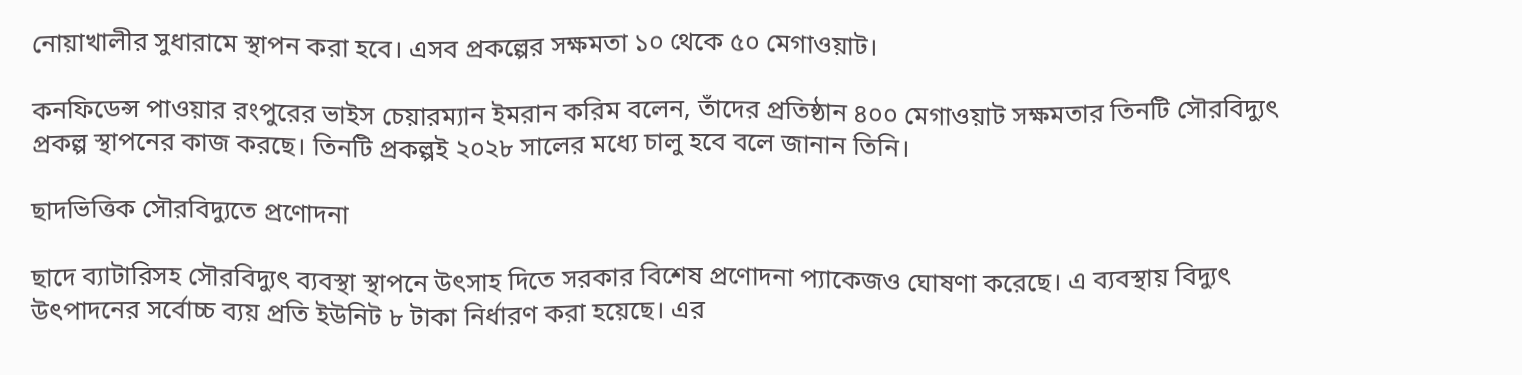নোয়াখালীর সুধারামে স্থাপন করা হবে। এসব প্রকল্পের সক্ষমতা ১০ থেকে ৫০ মেগাওয়াট।

কনফিডেন্স পাওয়ার রংপুরের ভাইস চেয়ারম্যান ইমরান করিম বলেন, তাঁদের প্রতিষ্ঠান ৪০০ মেগাওয়াট সক্ষমতার তিনটি সৌরবিদ্যুৎ প্রকল্প স্থাপনের কাজ করছে। তিনটি প্রকল্পই ২০২৮ সালের মধ্যে চালু হবে বলে জানান তিনি।

ছাদভিত্তিক সৌরবিদ্যুতে প্রণোদনা

ছাদে ব্যাটারিসহ সৌরবিদ্যুৎ ব্যবস্থা স্থাপনে উৎসাহ দিতে সরকার বিশেষ প্রণোদনা প্যাকেজও ঘোষণা করেছে। এ ব্যবস্থায় বিদ্যুৎ উৎপাদনের সর্বোচ্চ ব্যয় প্রতি ইউনিট ৮ টাকা নির্ধারণ করা হয়েছে। এর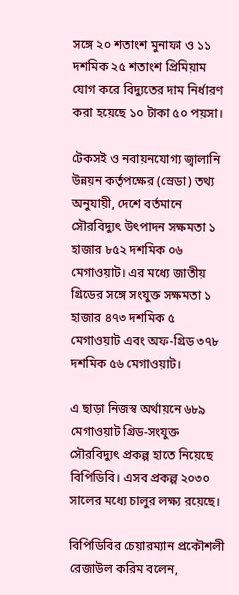সঙ্গে ২০ শতাংশ মুনাফা ও ১১ দশমিক ২৫ শতাংশ প্রিমিয়াম যোগ করে বিদ্যুতের দাম নির্ধারণ করা হয়েছে ১০ টাকা ৫০ পয়সা।

টেকসই ও নবায়নযোগ্য জ্বালানি উন্নয়ন কর্তৃপক্ষের (স্রেডা) তথ্য অনুযায়ী, দেশে বর্তমানে সৌরবিদ্যুৎ উৎপাদন সক্ষমতা ১ হাজার ৮৫২ দশমিক ০৬ মেগাওয়াট। এর মধ্যে জাতীয় গ্রিডের সঙ্গে সংযুক্ত সক্ষমতা ১ হাজার ৪৭৩ দশমিক ৫ মেগাওয়াট এবং অফ-গ্রিড ৩৭৮ দশমিক ৫৬ মেগাওয়াট।

এ ছাড়া নিজস্ব অর্থায়নে ৬৮৯ মেগাওয়াট গ্রিড-সংযুক্ত সৌরবিদ্যুৎ প্রকল্প হাতে নিয়েছে বিপিডিবি। এসব প্রকল্প ২০৩০ সালের মধ্যে চালুর লক্ষ্য রয়েছে।

বিপিডিবির চেয়ারম্যান প্রকৌশলী রেজাউল করিম বলেন,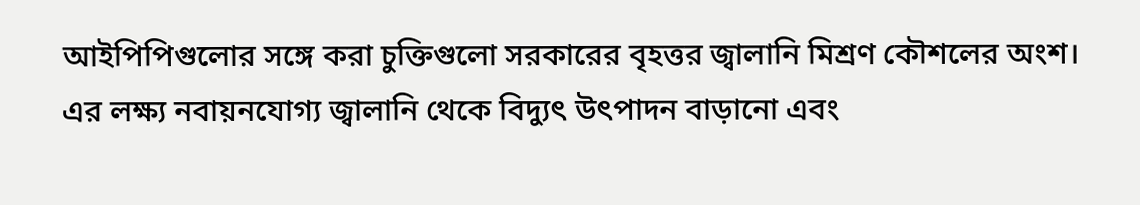আইপিপিগুলোর সঙ্গে করা চুক্তিগুলো সরকারের বৃহত্তর জ্বালানি মিশ্রণ কৌশলের অংশ। এর লক্ষ্য নবায়নযোগ্য জ্বালানি থেকে বিদ্যুৎ উৎপাদন বাড়ানো এবং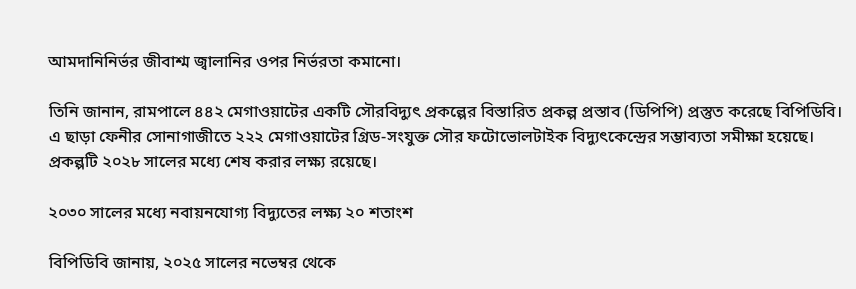আমদানিনির্ভর জীবাশ্ম জ্বালানির ওপর নির্ভরতা কমানো।

তিনি জানান, রামপালে ৪৪২ মেগাওয়াটের একটি সৌরবিদ্যুৎ প্রকল্পের বিস্তারিত প্রকল্প প্রস্তাব (ডিপিপি) প্রস্তুত করেছে বিপিডিবি। এ ছাড়া ফেনীর সোনাগাজীতে ২২২ মেগাওয়াটের গ্রিড-সংযুক্ত সৌর ফটোভোলটাইক বিদ্যুৎকেন্দ্রের সম্ভাব্যতা সমীক্ষা হয়েছে। প্রকল্পটি ২০২৮ সালের মধ্যে শেষ করার লক্ষ্য রয়েছে।

২০৩০ সালের মধ্যে নবায়নযোগ্য বিদ্যুতের লক্ষ্য ২০ শতাংশ

বিপিডিবি জানায়, ২০২৫ সালের নভেম্বর থেকে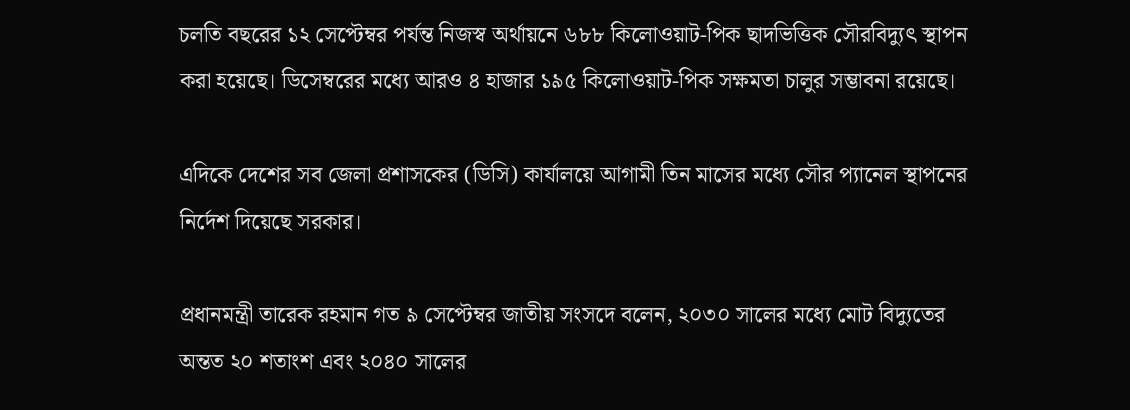চলতি বছরের ১২ সেপ্টেম্বর পর্যন্ত নিজস্ব অর্থায়নে ৬৮৮ কিলোওয়াট-পিক ছাদভিত্তিক সৌরবিদ্যুৎ স্থাপন করা হয়েছে। ডিসেম্বরের মধ্যে আরও ৪ হাজার ১৯৫ কিলোওয়াট-পিক সক্ষমতা চালুর সম্ভাবনা রয়েছে।

এদিকে দেশের সব জেলা প্রশাসকের (ডিসি) কার্যালয়ে আগামী তিন মাসের মধ্যে সৌর প্যানেল স্থাপনের নির্দেশ দিয়েছে সরকার।

প্রধানমন্ত্রী তারেক রহমান গত ৯ সেপ্টেম্বর জাতীয় সংসদে বলেন, ২০৩০ সালের মধ্যে মোট বিদ্যুতের অন্তত ২০ শতাংশ এবং ২০৪০ সালের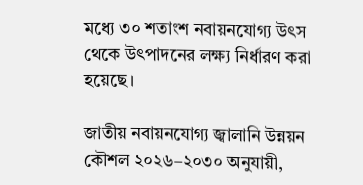মধ্যে ৩০ শতাংশ নবায়নযোগ্য উৎস থেকে উৎপাদনের লক্ষ্য নির্ধারণ করা হয়েছে।

জাতীয় নবায়নযোগ্য জ্বালানি উন্নয়ন কৌশল ২০২৬–২০৩০ অনুযায়ী,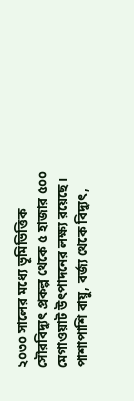২০৩০ সালের মধ্যে ভূমিভিত্তিক সৌরবিদ্যুৎ প্রকল্প থেকে ৫ হাজার ৫০০ মেগাওয়াট উৎপাদনের লক্ষ্য রয়েছে। পাশাপাশি বায়ু, বর্জ্য থেকে বিদ্যুৎ,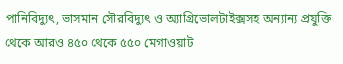পানিবিদ্যুৎ, ভাসমান সৌরবিদ্যুৎ ও অ্যাগ্রিভোলটাইক্সসহ অন্যান্য প্রযুক্তি থেকে আরও ৪৫০ থেকে ৫৫০ মেগাওয়াট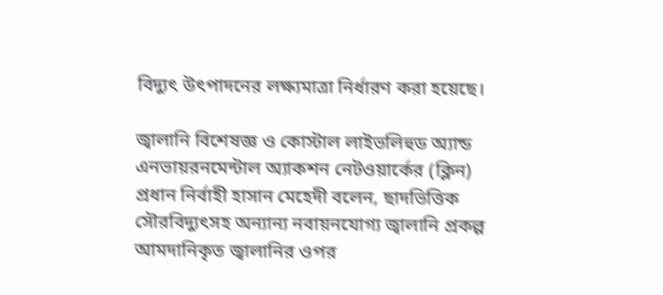বিদ্যুৎ উৎপাদনের লক্ষ্যমাত্রা নির্ধারণ করা হয়েছে।

জ্বালানি বিশেষজ্ঞ ও কোস্টাল লাইভলিহুড অ্যান্ড এনভায়রনমেন্টাল অ্যাকশন নেটওয়ার্কের (ক্লিন) প্রধান নির্বাহী হাসান মেহেদী বলেন, ছাদভিত্তিক সৌরবিদ্যুৎসহ অন্যান্য নবায়নযোগ্য জ্বালানি প্রকল্প আমদানিকৃত জ্বালানির ওপর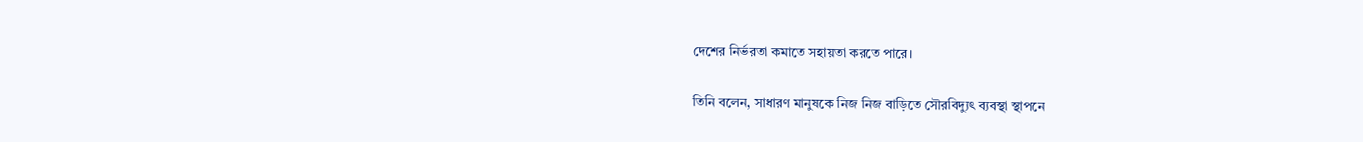দেশের নির্ভরতা কমাতে সহায়তা করতে পারে।

তিনি বলেন, সাধারণ মানুষকে নিজ নিজ বাড়িতে সৌরবিদ্যুৎ ব্যবস্থা স্থাপনে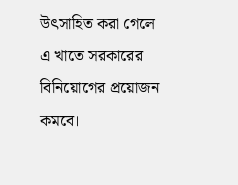উৎসাহিত করা গেলে এ খাতে সরকারের বিনিয়োগের প্রয়োজন কমবে।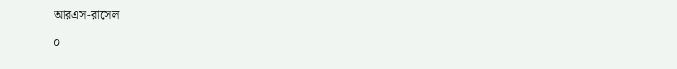আরএস-রাসেল

০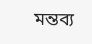মন্তব্য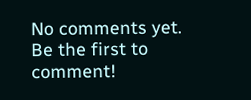No comments yet. Be the first to comment!